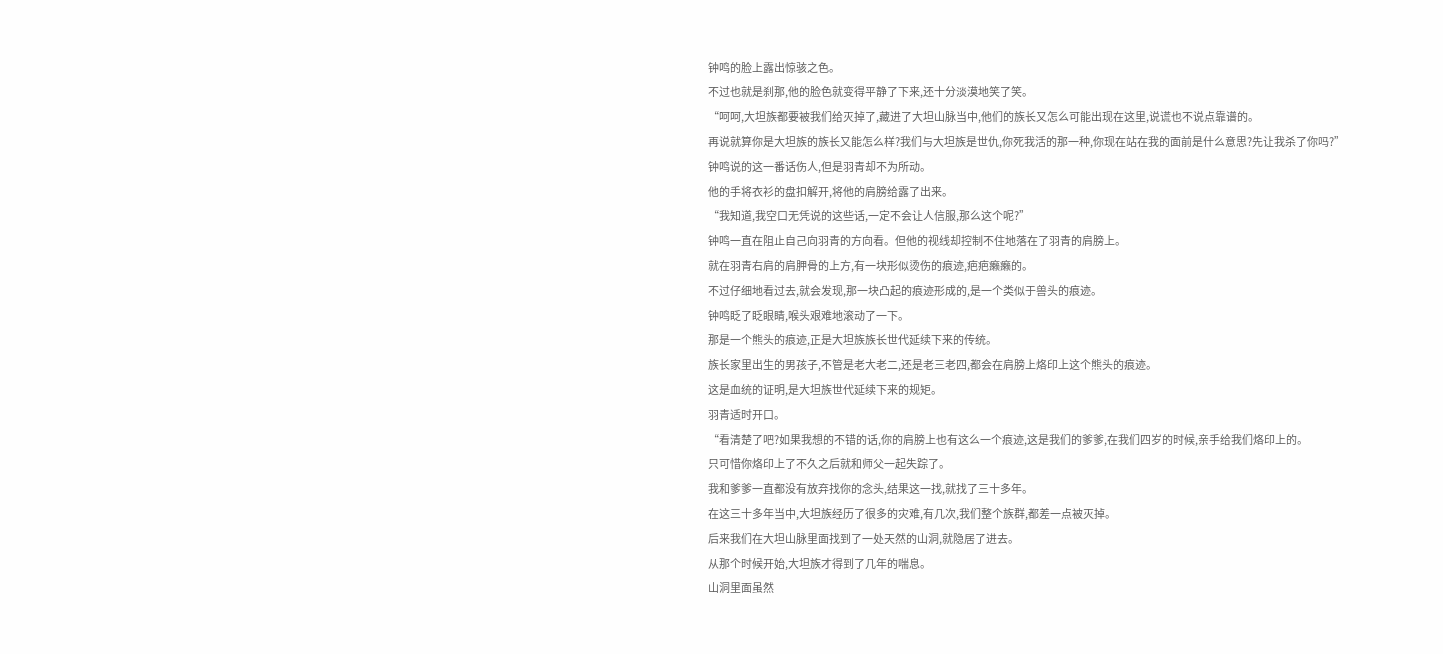钟鸣的脸上露出惊骇之色。
不过也就是刹那,他的脸色就变得平静了下来,还十分淡漠地笑了笑。
“呵呵,大坦族都要被我们给灭掉了,藏进了大坦山脉当中,他们的族长又怎么可能出现在这里,说谎也不说点靠谱的。
再说就算你是大坦族的族长又能怎么样?我们与大坦族是世仇,你死我活的那一种,你现在站在我的面前是什么意思?先让我杀了你吗?”
钟鸣说的这一番话伤人,但是羽青却不为所动。
他的手将衣衫的盘扣解开,将他的肩膀给露了出来。
“我知道,我空口无凭说的这些话,一定不会让人信服,那么这个呢?”
钟鸣一直在阻止自己向羽青的方向看。但他的视线却控制不住地落在了羽青的肩膀上。
就在羽青右肩的肩胛骨的上方,有一块形似烫伤的痕迹,疤疤癞癞的。
不过仔细地看过去,就会发现,那一块凸起的痕迹形成的,是一个类似于兽头的痕迹。
钟鸣眨了眨眼睛,喉头艰难地滚动了一下。
那是一个熊头的痕迹,正是大坦族族长世代延续下来的传统。
族长家里出生的男孩子,不管是老大老二,还是老三老四,都会在肩膀上烙印上这个熊头的痕迹。
这是血统的证明,是大坦族世代延续下来的规矩。
羽青适时开口。
“看清楚了吧?如果我想的不错的话,你的肩膀上也有这么一个痕迹,这是我们的爹爹,在我们四岁的时候,亲手给我们烙印上的。
只可惜你烙印上了不久之后就和师父一起失踪了。
我和爹爹一直都没有放弃找你的念头,结果这一找,就找了三十多年。
在这三十多年当中,大坦族经历了很多的灾难,有几次,我们整个族群,都差一点被灭掉。
后来我们在大坦山脉里面找到了一处天然的山洞,就隐居了进去。
从那个时候开始,大坦族才得到了几年的喘息。
山洞里面虽然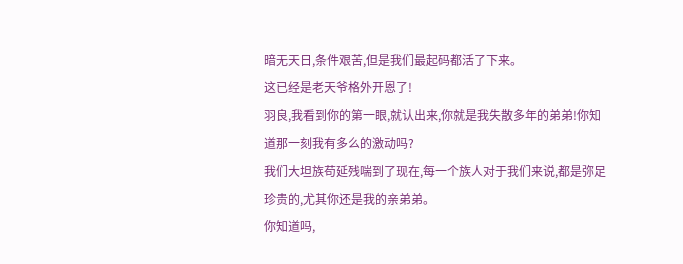暗无天日,条件艰苦,但是我们最起码都活了下来。
这已经是老天爷格外开恩了!
羽良,我看到你的第一眼,就认出来,你就是我失散多年的弟弟!你知道那一刻我有多么的激动吗?
我们大坦族苟延残喘到了现在,每一个族人对于我们来说,都是弥足珍贵的,尤其你还是我的亲弟弟。
你知道吗,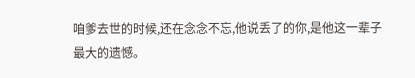咱爹去世的时候,还在念念不忘,他说丢了的你,是他这一辈子最大的遗憾。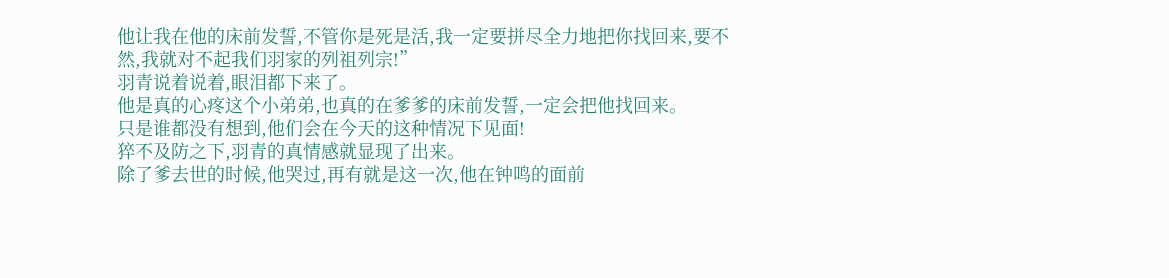他让我在他的床前发誓,不管你是死是活,我一定要拼尽全力地把你找回来,要不然,我就对不起我们羽家的列祖列宗!”
羽青说着说着,眼泪都下来了。
他是真的心疼这个小弟弟,也真的在爹爹的床前发誓,一定会把他找回来。
只是谁都没有想到,他们会在今天的这种情况下见面!
猝不及防之下,羽青的真情感就显现了出来。
除了爹去世的时候,他哭过,再有就是这一次,他在钟鸣的面前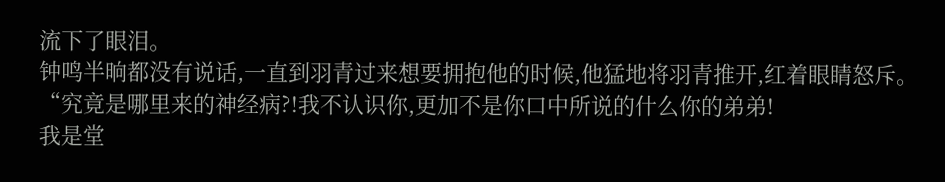流下了眼泪。
钟鸣半晌都没有说话,一直到羽青过来想要拥抱他的时候,他猛地将羽青推开,红着眼睛怒斥。
“究竟是哪里来的神经病?!我不认识你,更加不是你口中所说的什么你的弟弟!
我是堂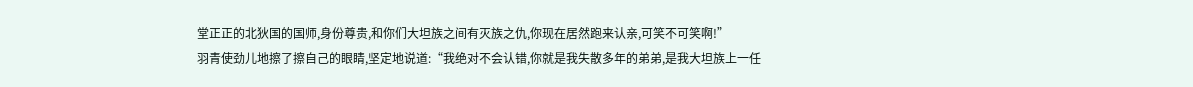堂正正的北狄国的国师,身份尊贵,和你们大坦族之间有灭族之仇,你现在居然跑来认亲,可笑不可笑啊!”
羽青使劲儿地擦了擦自己的眼睛,坚定地说道:“我绝对不会认错,你就是我失散多年的弟弟,是我大坦族上一任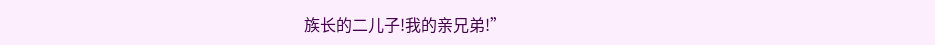族长的二儿子!我的亲兄弟!”